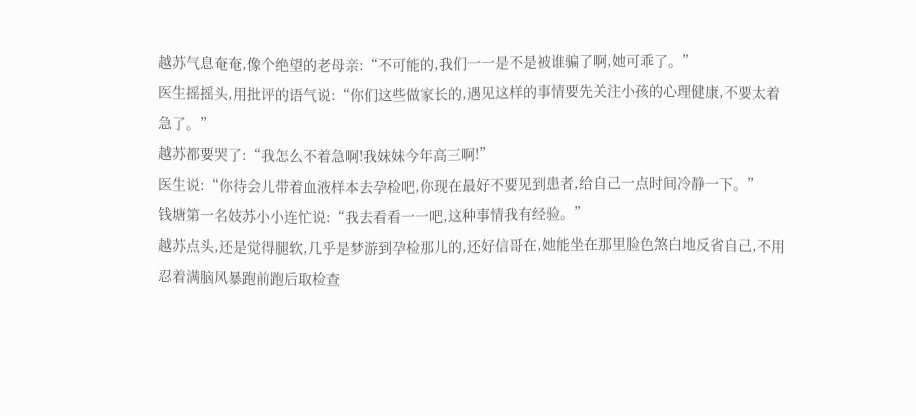越苏气息奄奄,像个绝望的老母亲:“不可能的,我们一一是不是被谁骗了啊,她可乖了。”
医生摇摇头,用批评的语气说:“你们这些做家长的,遇见这样的事情要先关注小孩的心理健康,不要太着急了。”
越苏都要哭了:“我怎么不着急啊!我妹妹今年高三啊!”
医生说:“你待会儿带着血液样本去孕检吧,你现在最好不要见到患者,给自己一点时间冷静一下。”
钱塘第一名妓苏小小连忙说:“我去看看一一吧,这种事情我有经验。”
越苏点头,还是觉得腿软,几乎是梦游到孕检那儿的,还好信哥在,她能坐在那里脸色煞白地反省自己,不用忍着满脑风暴跑前跑后取检查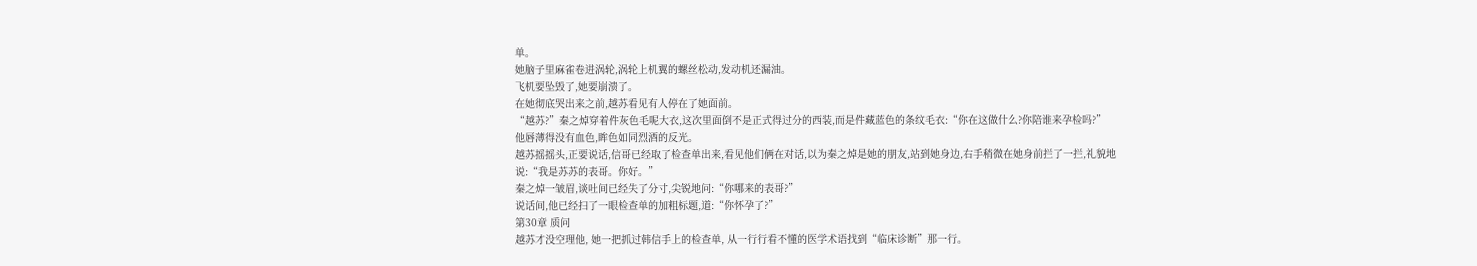单。
她脑子里麻雀卷进涡轮,涡轮上机翼的螺丝松动,发动机还漏油。
飞机要坠毁了,她要崩溃了。
在她彻底哭出来之前,越苏看见有人停在了她面前。
“越苏?”秦之焯穿着件灰色毛呢大衣,这次里面倒不是正式得过分的西装,而是件藏蓝色的条纹毛衣:“你在这做什么?你陪谁来孕检吗?”
他唇薄得没有血色,眸色如同烈酒的反光。
越苏摇摇头,正要说话,信哥已经取了检查单出来,看见他们俩在对话,以为秦之焯是她的朋友,站到她身边,右手稍微在她身前拦了一拦,礼貌地说:“我是苏苏的表哥。你好。”
秦之焯一皱眉,谈吐间已经失了分寸,尖锐地问:“你哪来的表哥?”
说话间,他已经扫了一眼检查单的加粗标题,道:“你怀孕了?”
第30章 质问
越苏才没空理他, 她一把抓过韩信手上的检查单, 从一行行看不懂的医学术语找到“临床诊断”那一行。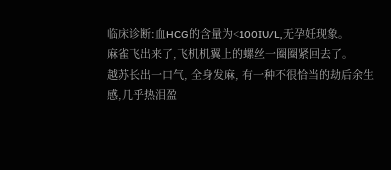临床诊断:血HCG的含量为<100IU/L,无孕妊现象。
麻雀飞出来了,飞机机翼上的螺丝一圈圈紧回去了。
越苏长出一口气, 全身发麻, 有一种不很恰当的劫后余生感,几乎热泪盈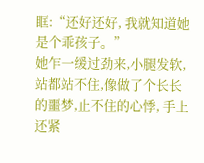眶:“还好还好, 我就知道她是个乖孩子。”
她乍一缓过劲来,小腿发软,站都站不住,像做了个长长的噩梦,止不住的心悸, 手上还紧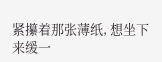紧攥着那张薄纸, 想坐下来缓一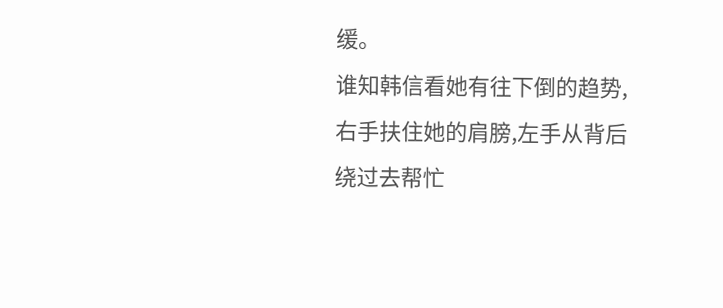缓。
谁知韩信看她有往下倒的趋势, 右手扶住她的肩膀,左手从背后绕过去帮忙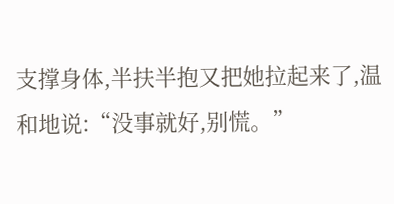支撑身体,半扶半抱又把她拉起来了,温和地说:“没事就好,别慌。”